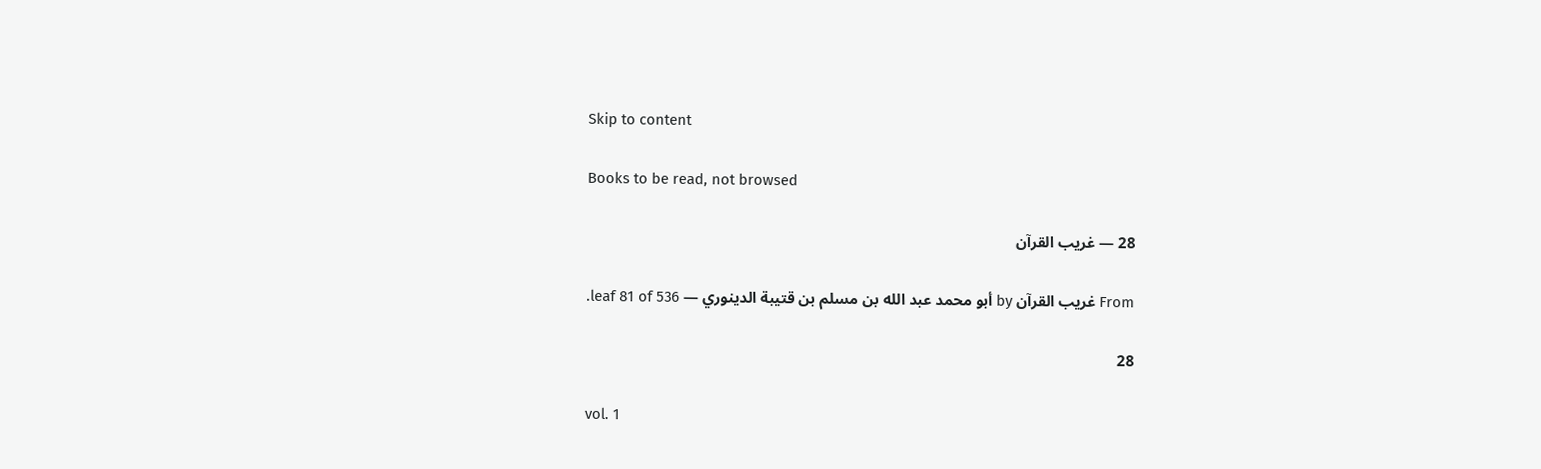Skip to content

Books to be read, not browsed

28 — غريب القرآن

From غريب القرآن by أبو محمد عبد الله بن مسلم بن قتيبة الدينوري — leaf 81 of 536.

28

vol. 1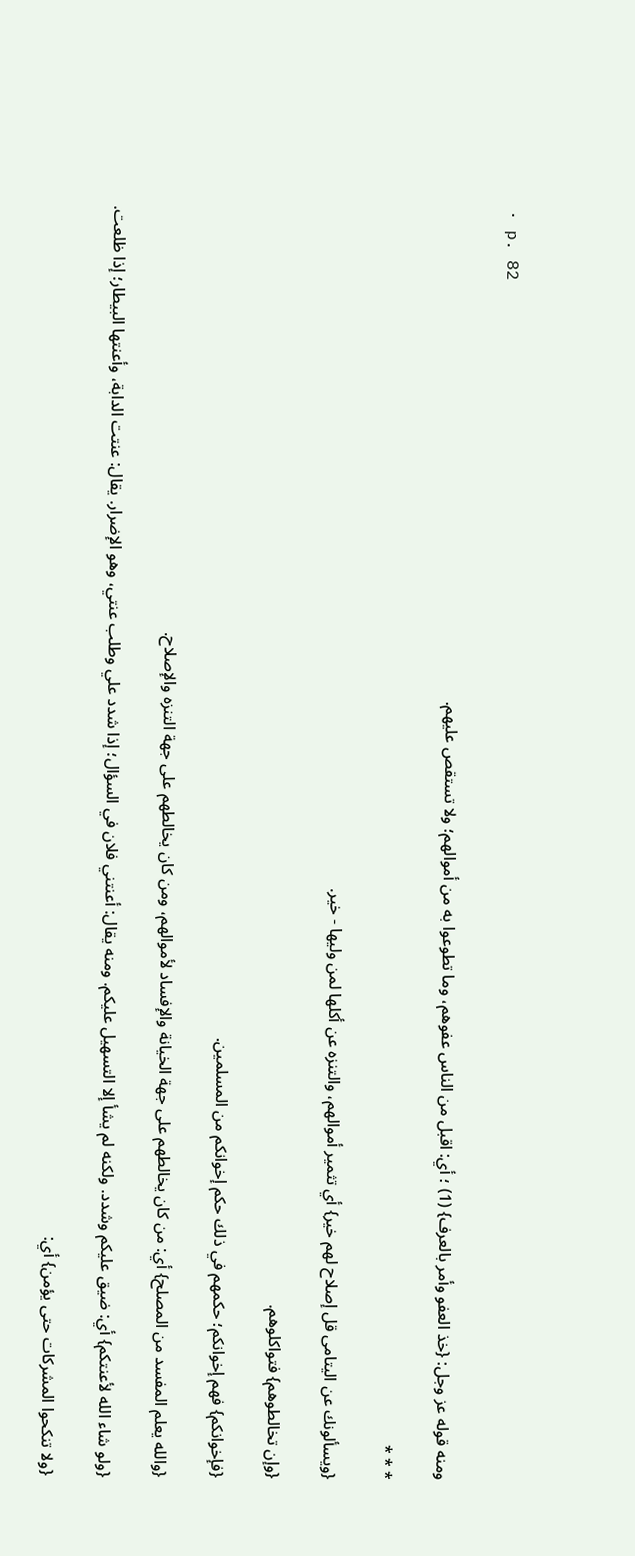· p. 82

ومنه قوله عز وجل: {خذ العفو وأمر بالعرف} (1) ؛ أي: اقبل من الناس عفوهم، وما تطوعوا به من أموالهم؛ ولا تستقص عليهم.

* * *

{ويسألونك عن اليتامى قل إصلاح لهم خير} أي تثمير أموالهم، والتنزه عن أكلها لمن وليها - خير.

{وإن تخالطوهم} فتواكلوهم.

{فإخوانكم} فهم إخوانكم؛ حكمهم في ذلك حكم إخوانكم من المسلمين.

{والله يعلم المفسد من المصلح} أي: من كان يخالطهم على جهة الخيانة والإفساد لأموالهم، ومن كان يخالطهم على جهة التنزه والإصلاح.

{ولو شاء الله لأعنتكم} أي: ضيق عليكم وشدد. ولكنه لم يشأ إلا التسهيل عليكم. ومنه يقال: أعنتني فلان في السؤال؛ إذا شدد علي وطلب عنتي، وهو الإضرار. يقال: عنتت الدابة، وأعنتها البيطار؛ إذا ظلعت.

{ولا تنكحوا المشركات حتى يؤمن} أي: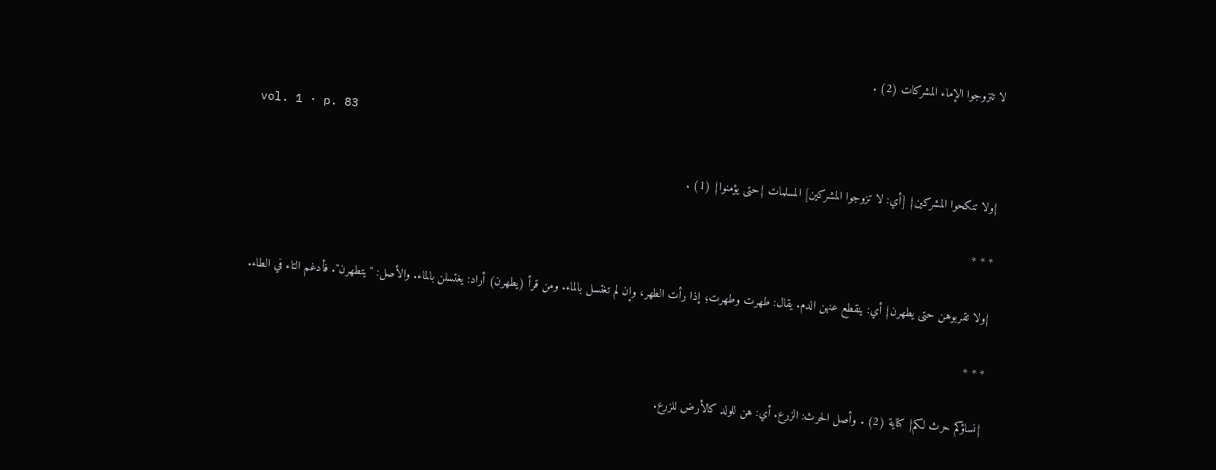لا تتزوجوا الإماء المشركات (2) .

vol. 1 · p. 83

{ولا تنكحوا المشركين} [أي: لا تزوجوا المشركين] المسلمات {حتى يؤمنوا} (1) .

* * *

{ولا تقربوهن حتى يطهرن} أي: ينقطع عنهن الدم. يقال: طهرت وطهرت؛ إذا رأت الطهر، وإن لم تغتسل بالماء. ومن قرأ (يطهرن) أراد: يغتسلن بالماء. والأصل: "يتطهرن". فأدغم التاء في الطاء.

* * *

{نساؤكم حرث لكم} كناية (2) . وأصل الحرث: الزرع. أي: هن للولد كالأرض للزرع.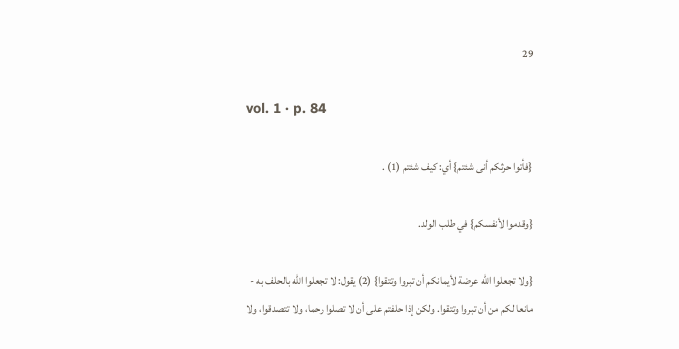29

vol. 1 · p. 84

{فأتوا حرثكم أنى شئتم} أي: كيف شئتم (1) .

{وقدموا لأنفسكم} في طلب الولد.

{ولا تجعلوا الله عرضة لأيمانكم أن تبروا وتتقوا} (2) يقول: لا تجعلوا الله بالحلف به - مانعا لكم من أن تبروا وتتقوا. ولكن إذا حلفتم على أن لا تصلوا رحما، ولا تتصدقوا، ولا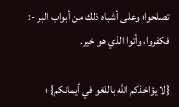تصلحوا؛ وعلى أشباه ذلك من أبواب البر -: فكفروا، وأتوا الذي هو خير.

{لا يؤاخذكم الله باللغو في أيمانكم} ؛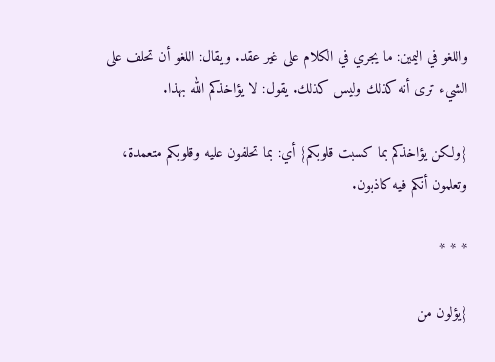واللغو في اليمين: ما يجري في الكلام على غير عقد. ويقال: اللغو أن تحلف على الشيء ترى أنه كذلك وليس كذلك. يقول: لا يؤاخذكم الله بهذا.

{ولكن يؤاخذكم بما كسبت قلوبكم} أي: بما تحلفون عليه وقلوبكم متعمدة، وتعلمون أنكم فيه كاذبون.

* * *

{يؤلون من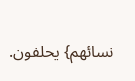نسائهم} يحلفون.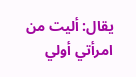يقال: أليت من امرأتي أولي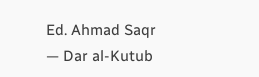Ed. Ahmad Saqr — Dar al-Kutub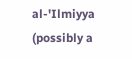al-'Ilmiyya (possibly a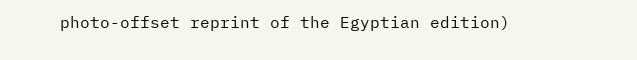photo-offset reprint of the Egyptian edition)